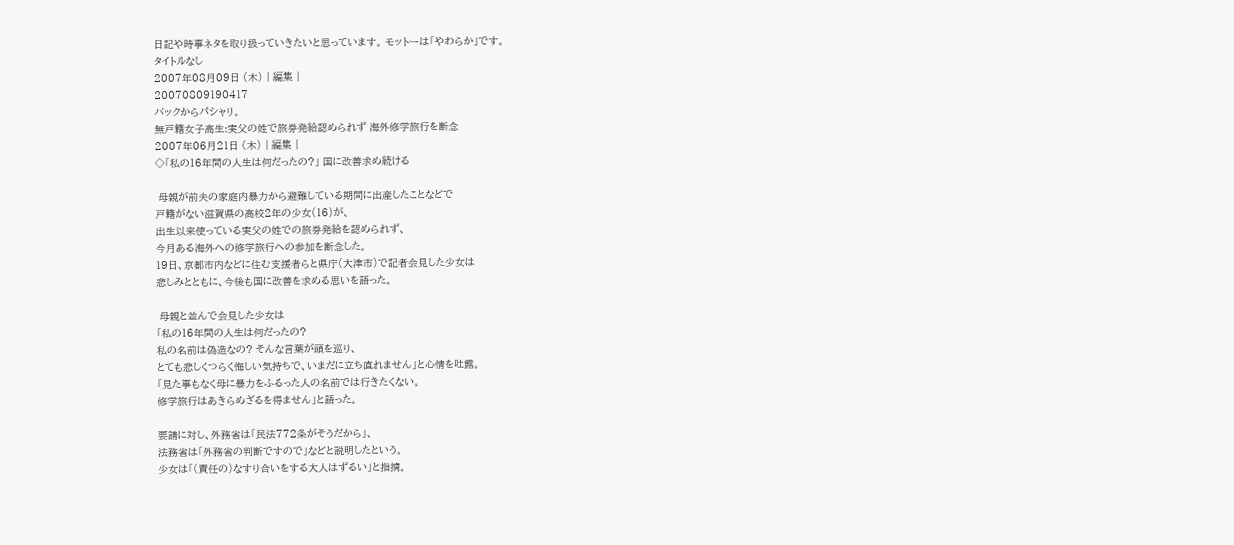日記や時事ネタを取り扱っていきたいと思っています。 モットーは「やわらか」です。
タイトルなし
2007年08月09日 (木) | 編集 |
20070809190417
バックからパシャリ。
無戸籍女子高生:実父の姓で旅券発給認められず 海外修学旅行を断念
2007年06月21日 (木) | 編集 |
◇「私の16年間の人生は何だったの?」 国に改善求め続ける

 母親が前夫の家庭内暴力から避難している期間に出産したことなどで
戸籍がない滋賀県の高校2年の少女(16)が、
出生以来使っている実父の姓での旅券発給を認められず、
今月ある海外への修学旅行への参加を断念した。
19日、京都市内などに住む支援者らと県庁(大津市)で記者会見した少女は
悲しみとともに、今後も国に改善を求める思いを語った。

 母親と並んで会見した少女は
「私の16年間の人生は何だったの?
私の名前は偽造なの? そんな言葉が頭を巡り、
とても悲しくつらく悔しい気持ちで、いまだに立ち直れません」と心情を吐露。
「見た事もなく母に暴力をふるった人の名前では行きたくない。
修学旅行はあきらめざるを得ません」と語った。

要請に対し、外務省は「民法772条がそうだから」、
法務省は「外務省の判断ですので」などと説明したという。
少女は「(責任の)なすり合いをする大人はずるい」と指摘。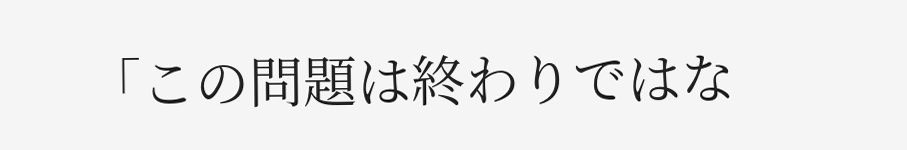「この問題は終わりではな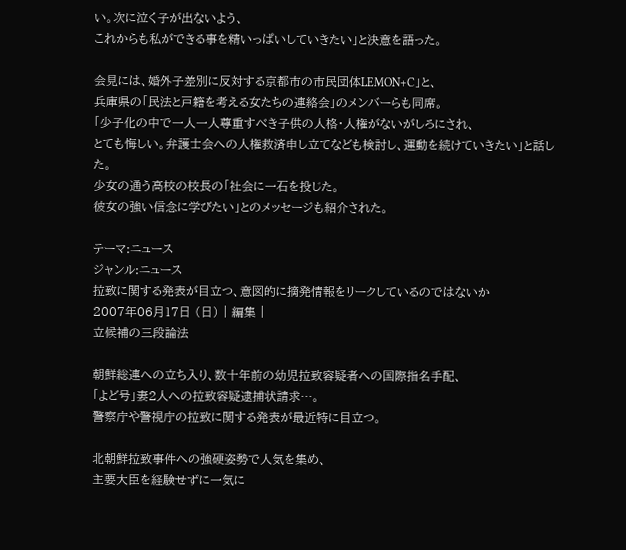い。次に泣く子が出ないよう、
これからも私ができる事を精いっぱいしていきたい」と決意を語った。

会見には、婚外子差別に反対する京都市の市民団体LEMON+C」と、
兵庫県の「民法と戸籍を考える女たちの連絡会」のメンバーらも同席。
「少子化の中で一人一人尊重すべき子供の人格・人権がないがしろにされ、
とても悔しい。弁護士会への人権救済申し立てなども検討し、運動を続けていきたい」と話した。
少女の通う高校の校長の「社会に一石を投じた。
彼女の強い信念に学びたい」とのメッセージも紹介された。

テーマ:ニュース
ジャンル:ニュース
拉致に関する発表が目立つ、意図的に摘発情報をリークしているのではないか
2007年06月17日 (日) | 編集 |
立候補の三段論法

朝鮮総連への立ち入り、数十年前の幼児拉致容疑者への国際指名手配、
「よど号」妻2人への拉致容疑逮捕状請求…。
警察庁や警視庁の拉致に関する発表が最近特に目立つ。

北朝鮮拉致事件への強硬姿勢で人気を集め、
主要大臣を経験せずに一気に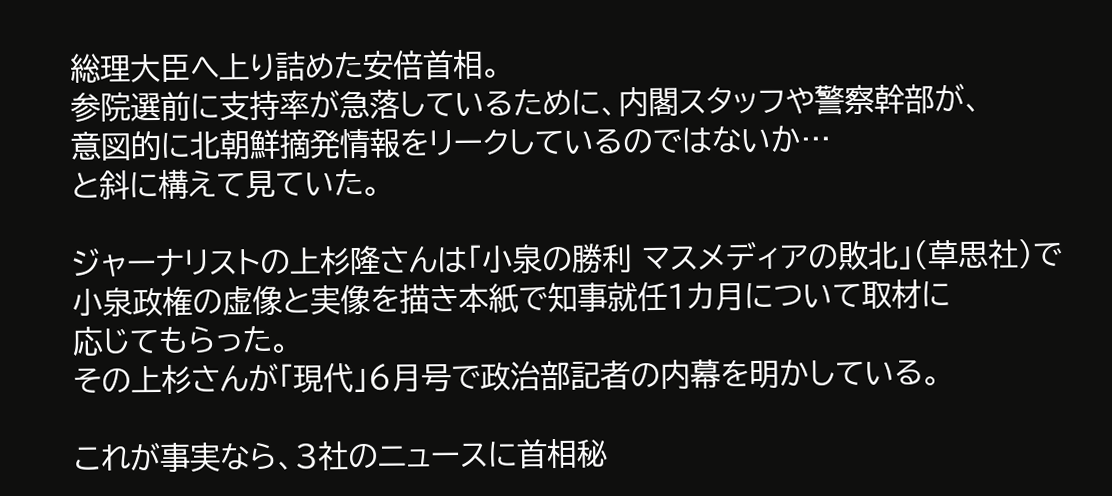総理大臣へ上り詰めた安倍首相。
参院選前に支持率が急落しているために、内閣スタッフや警察幹部が、
意図的に北朝鮮摘発情報をリークしているのではないか…
と斜に構えて見ていた。

ジャーナリストの上杉隆さんは「小泉の勝利 マスメディアの敗北」(草思社)で
小泉政権の虚像と実像を描き本紙で知事就任1カ月について取材に
応じてもらった。
その上杉さんが「現代」6月号で政治部記者の内幕を明かしている。

これが事実なら、3社のニュースに首相秘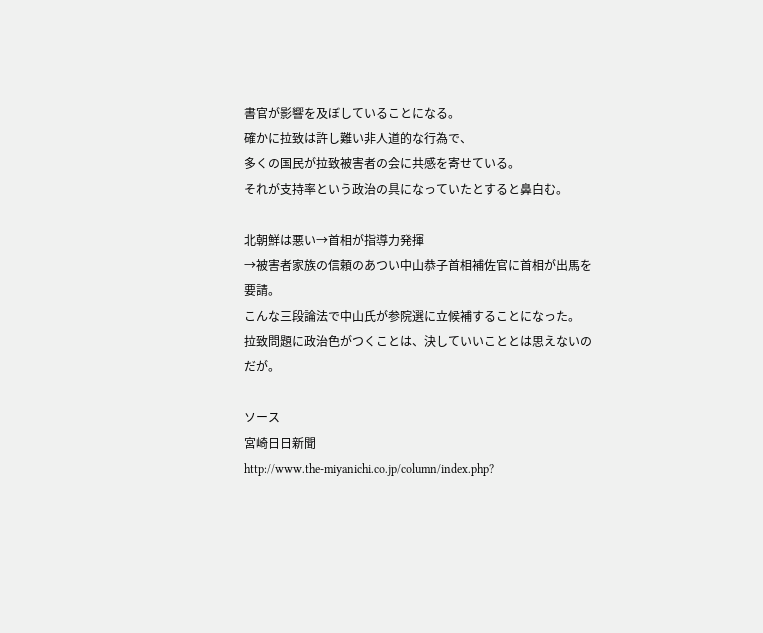書官が影響を及ぼしていることになる。
確かに拉致は許し難い非人道的な行為で、
多くの国民が拉致被害者の会に共感を寄せている。
それが支持率という政治の具になっていたとすると鼻白む。

北朝鮮は悪い→首相が指導力発揮
→被害者家族の信頼のあつい中山恭子首相補佐官に首相が出馬を要請。
こんな三段論法で中山氏が参院選に立候補することになった。
拉致問題に政治色がつくことは、決していいこととは思えないのだが。

ソース
宮崎日日新聞
http://www.the-miyanichi.co.jp/column/index.php?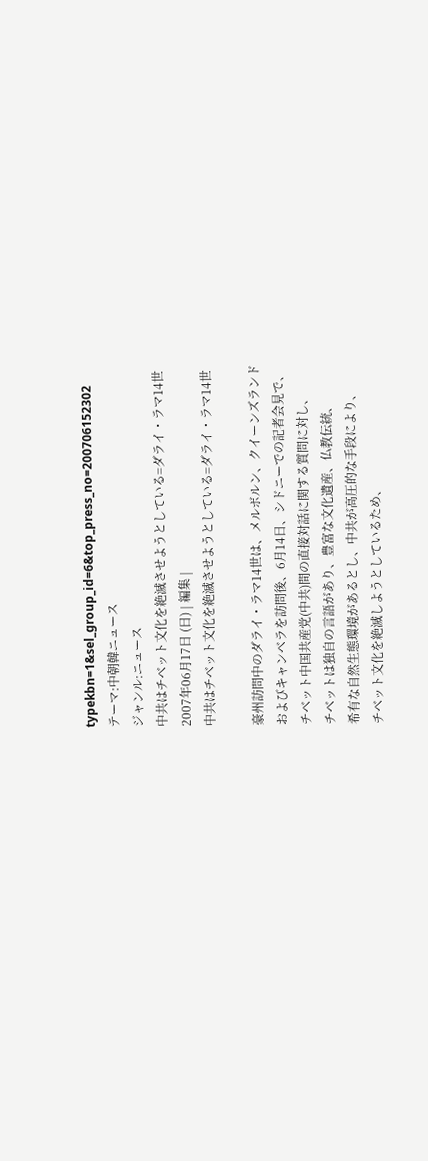typekbn=1&sel_group_id=6&top_press_no=200706152302
テーマ:中朝韓ニュース
ジャンル:ニュース
中共はチベット文化を絶滅させようとしている=ダライ・ラマ14世
2007年06月17日 (日) | 編集 |
中共はチベット文化を絶滅させようとしている=ダライ・ラマ14世

豪州訪問中のダライ・ラマ14世は、メルボルン、クイーンズランド
およびキャンベラを訪問後、6月14日、シドニーでの記者会見で、
チベット中国共産党(中共)間の直接対話に関する質問に対し、
チベットは独自の言語があり、豊富な文化遺産、仏教伝統、
希有な自然生態環境があるとし、中共が高圧的な手段により、
チベット文化を絶滅しようとしているため、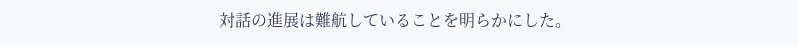対話の進展は難航していることを明らかにした。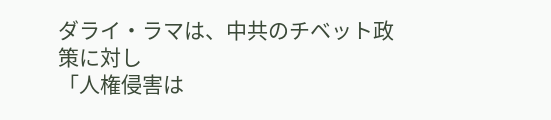ダライ・ラマは、中共のチベット政策に対し
「人権侵害は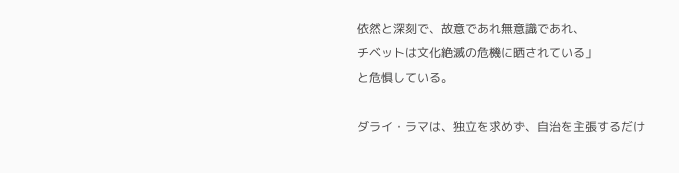依然と深刻で、故意であれ無意識であれ、
チベットは文化絶滅の危機に晒されている」
と危惧している。

ダライ・ラマは、独立を求めず、自治を主張するだけ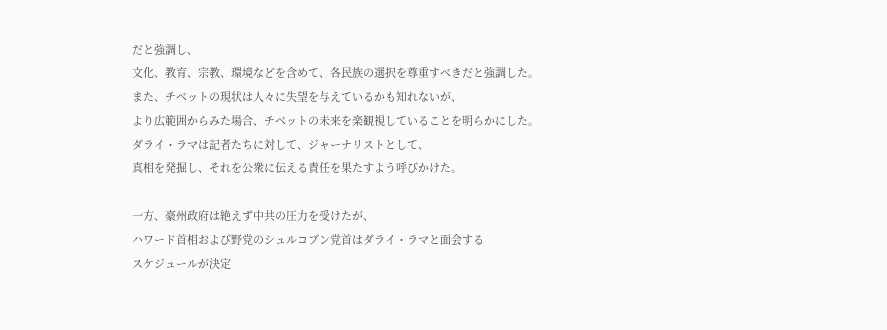だと強調し、
文化、教育、宗教、環境などを含めて、各民族の選択を尊重すべきだと強調した。
また、チベットの現状は人々に失望を与えているかも知れないが、
より広範囲からみた場合、チベットの未来を楽観視していることを明らかにした。
ダライ・ラマは記者たちに対して、ジャーナリストとして、
真相を発掘し、それを公衆に伝える責任を果たすよう呼びかけた。

一方、豪州政府は絶えず中共の圧力を受けたが、
ハワード首相および野党のシュルコブン党首はダライ・ラマと面会する
スケジュールが決定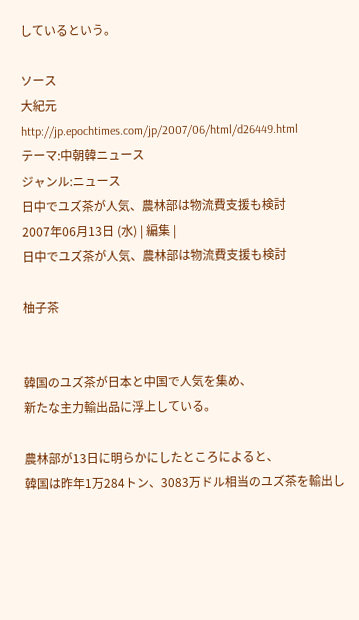しているという。

ソース
大紀元
http://jp.epochtimes.com/jp/2007/06/html/d26449.html
テーマ:中朝韓ニュース
ジャンル:ニュース
日中でユズ茶が人気、農林部は物流費支援も検討
2007年06月13日 (水) | 編集 |
日中でユズ茶が人気、農林部は物流費支援も検討

柚子茶


韓国のユズ茶が日本と中国で人気を集め、
新たな主力輸出品に浮上している。

農林部が13日に明らかにしたところによると、
韓国は昨年1万284トン、3083万ドル相当のユズ茶を輸出し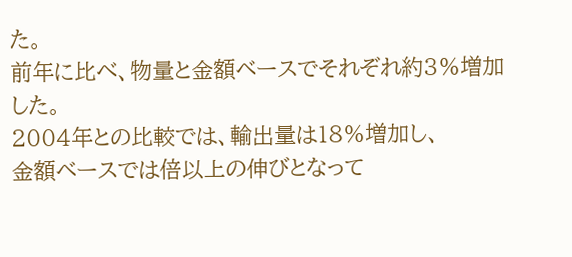た。
前年に比べ、物量と金額ベースでそれぞれ約3%増加した。
2004年との比較では、輸出量は18%増加し、
金額ベースでは倍以上の伸びとなって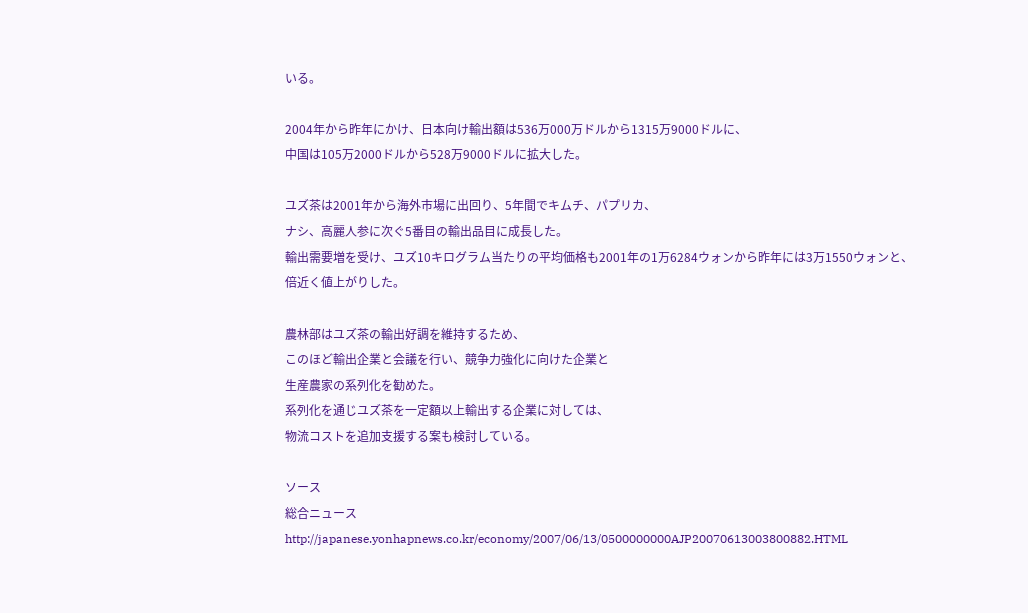いる。

2004年から昨年にかけ、日本向け輸出額は536万000万ドルから1315万9000ドルに、
中国は105万2000ドルから528万9000ドルに拡大した。

ユズ茶は2001年から海外市場に出回り、5年間でキムチ、パプリカ、
ナシ、高麗人参に次ぐ5番目の輸出品目に成長した。
輸出需要増を受け、ユズ10キログラム当たりの平均価格も2001年の1万6284ウォンから昨年には3万1550ウォンと、
倍近く値上がりした。

農林部はユズ茶の輸出好調を維持するため、
このほど輸出企業と会議を行い、競争力強化に向けた企業と
生産農家の系列化を勧めた。
系列化を通じユズ茶を一定額以上輸出する企業に対しては、
物流コストを追加支援する案も検討している。

ソース
総合ニュース
http://japanese.yonhapnews.co.kr/economy/2007/06/13/0500000000AJP20070613003800882.HTML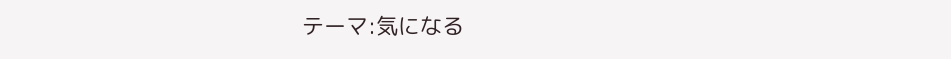テーマ:気になる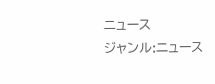ニュース
ジャンル:ニュース